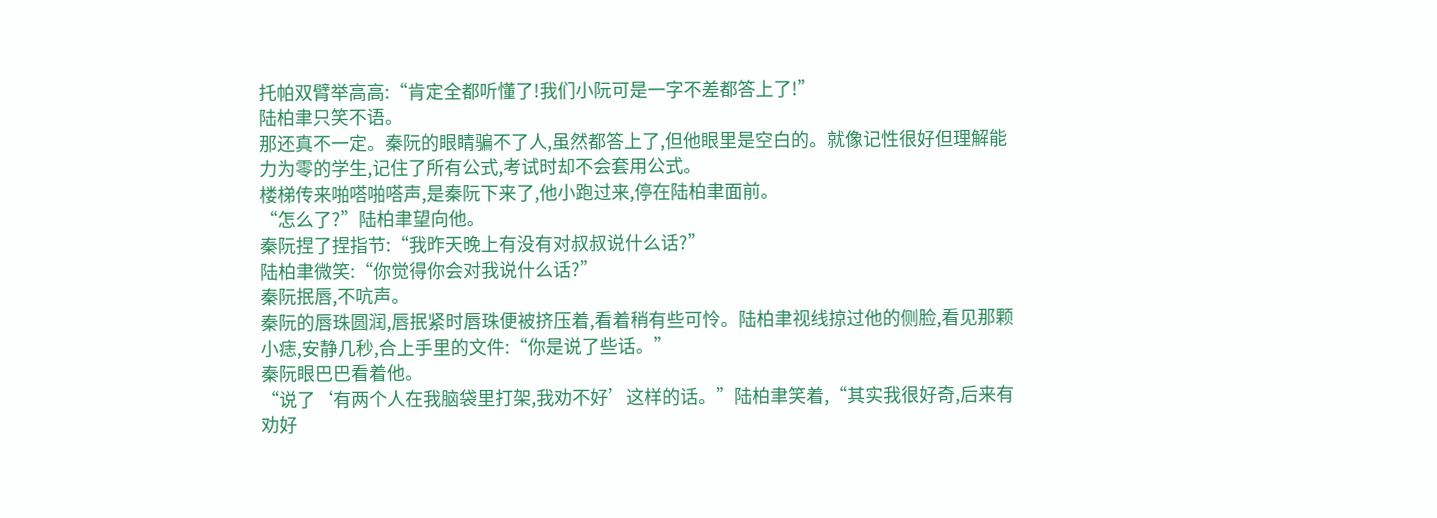托帕双臂举高高:“肯定全都听懂了!我们小阮可是一字不差都答上了!”
陆柏聿只笑不语。
那还真不一定。秦阮的眼睛骗不了人,虽然都答上了,但他眼里是空白的。就像记性很好但理解能力为零的学生,记住了所有公式,考试时却不会套用公式。
楼梯传来啪嗒啪嗒声,是秦阮下来了,他小跑过来,停在陆柏聿面前。
“怎么了?”陆柏聿望向他。
秦阮捏了捏指节:“我昨天晚上有没有对叔叔说什么话?”
陆柏聿微笑:“你觉得你会对我说什么话?”
秦阮抿唇,不吭声。
秦阮的唇珠圆润,唇抿紧时唇珠便被挤压着,看着稍有些可怜。陆柏聿视线掠过他的侧脸,看见那颗小痣,安静几秒,合上手里的文件:“你是说了些话。”
秦阮眼巴巴看着他。
“说了‘有两个人在我脑袋里打架,我劝不好’这样的话。”陆柏聿笑着,“其实我很好奇,后来有劝好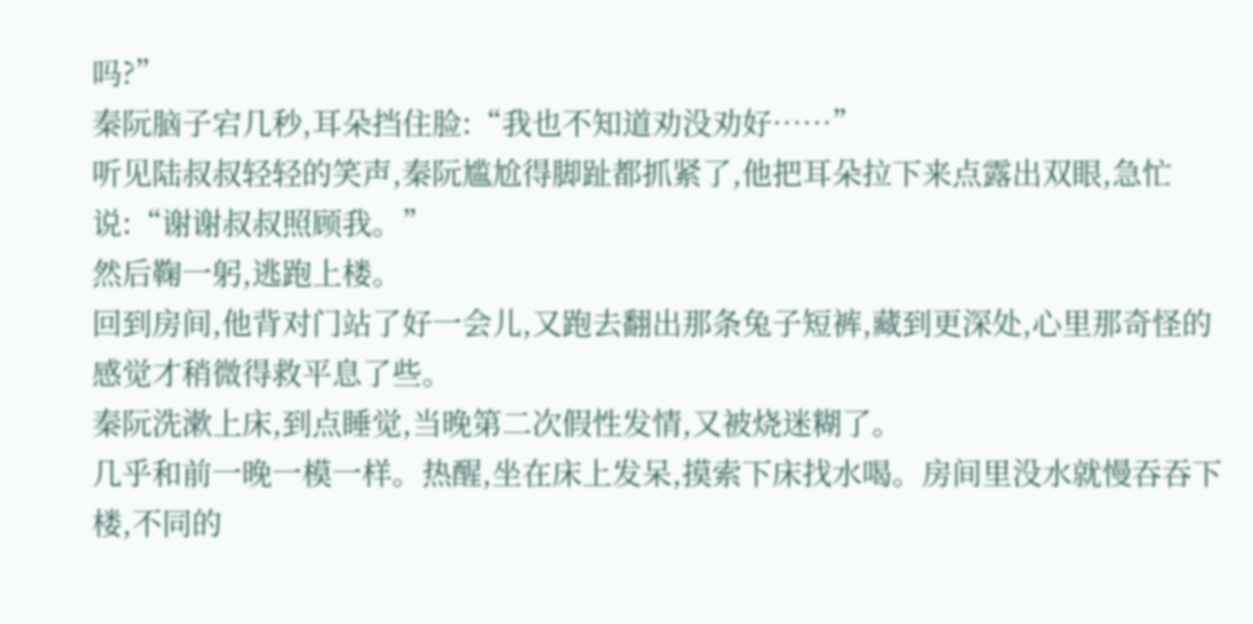吗?”
秦阮脑子宕几秒,耳朵挡住脸:“我也不知道劝没劝好……”
听见陆叔叔轻轻的笑声,秦阮尴尬得脚趾都抓紧了,他把耳朵拉下来点露出双眼,急忙说:“谢谢叔叔照顾我。”
然后鞠一躬,逃跑上楼。
回到房间,他背对门站了好一会儿,又跑去翻出那条兔子短裤,藏到更深处,心里那奇怪的感觉才稍微得救平息了些。
秦阮洗漱上床,到点睡觉,当晚第二次假性发情,又被烧迷糊了。
几乎和前一晚一模一样。热醒,坐在床上发呆,摸索下床找水喝。房间里没水就慢吞吞下楼,不同的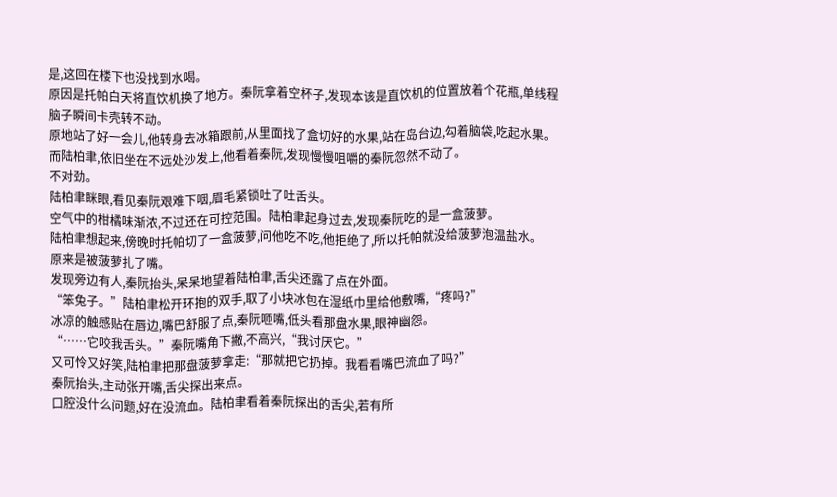是,这回在楼下也没找到水喝。
原因是托帕白天将直饮机换了地方。秦阮拿着空杯子,发现本该是直饮机的位置放着个花瓶,单线程脑子瞬间卡壳转不动。
原地站了好一会儿,他转身去冰箱跟前,从里面找了盒切好的水果,站在岛台边,勾着脑袋,吃起水果。
而陆柏聿,依旧坐在不远处沙发上,他看着秦阮,发现慢慢咀嚼的秦阮忽然不动了。
不对劲。
陆柏聿眯眼,看见秦阮艰难下咽,眉毛紧锁吐了吐舌头。
空气中的柑橘味渐浓,不过还在可控范围。陆柏聿起身过去,发现秦阮吃的是一盒菠萝。
陆柏聿想起来,傍晚时托帕切了一盒菠萝,问他吃不吃,他拒绝了,所以托帕就没给菠萝泡温盐水。
原来是被菠萝扎了嘴。
发现旁边有人,秦阮抬头,呆呆地望着陆柏聿,舌尖还露了点在外面。
“笨兔子。”陆柏聿松开环抱的双手,取了小块冰包在湿纸巾里给他敷嘴,“疼吗?”
冰凉的触感贴在唇边,嘴巴舒服了点,秦阮咂嘴,低头看那盘水果,眼神幽怨。
“……它咬我舌头。”秦阮嘴角下撇,不高兴,“我讨厌它。”
又可怜又好笑,陆柏聿把那盘菠萝拿走:“那就把它扔掉。我看看嘴巴流血了吗?”
秦阮抬头,主动张开嘴,舌尖探出来点。
口腔没什么问题,好在没流血。陆柏聿看着秦阮探出的舌尖,若有所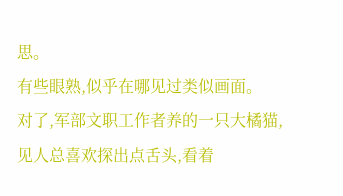思。
有些眼熟,似乎在哪见过类似画面。
对了,军部文职工作者养的一只大橘猫,见人总喜欢探出点舌头,看着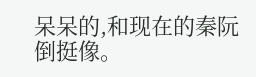呆呆的,和现在的秦阮倒挺像。